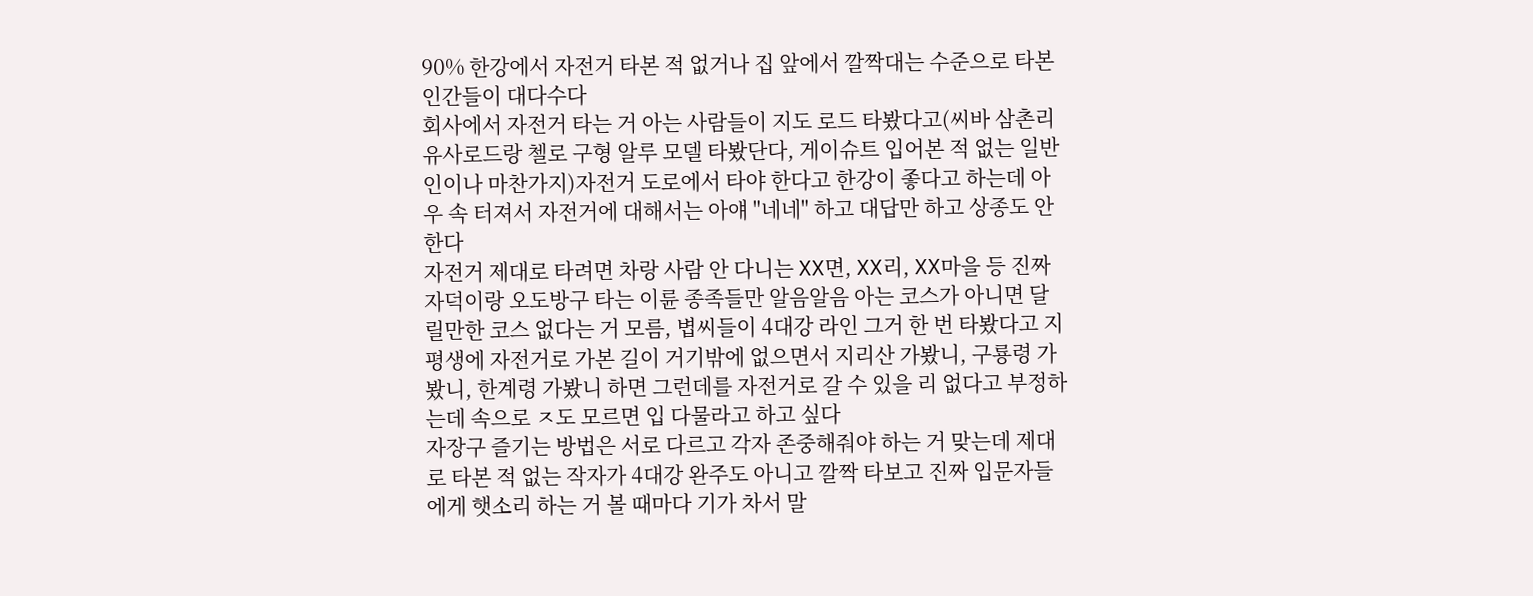90% 한강에서 자전거 타본 적 없거나 집 앞에서 깔짝대는 수준으로 타본 인간들이 대다수다
회사에서 자전거 타는 거 아는 사람들이 지도 로드 타봤다고(씨바 삼촌리 유사로드랑 첼로 구형 알루 모델 타봤단다, 게이슈트 입어본 적 없는 일반인이나 마찬가지)자전거 도로에서 타야 한다고 한강이 좋다고 하는데 아우 속 터져서 자전거에 대해서는 아얘 "네네" 하고 대답만 하고 상종도 안 한다
자전거 제대로 타려면 차랑 사람 안 다니는 XX면, XX리, XX마을 등 진짜 자덕이랑 오도방구 타는 이륜 종족들만 알음알음 아는 코스가 아니면 달릴만한 코스 없다는 거 모름, 볍씨들이 4대강 라인 그거 한 번 타봤다고 지 평생에 자전거로 가본 길이 거기밖에 없으면서 지리산 가봤니, 구룡령 가봤니, 한계령 가봤니 하면 그런데를 자전거로 갈 수 있을 리 없다고 부정하는데 속으로 ㅈ도 모르면 입 다물라고 하고 싶다
자장구 즐기는 방법은 서로 다르고 각자 존중해줘야 하는 거 맞는데 제대로 타본 적 없는 작자가 4대강 완주도 아니고 깔짝 타보고 진짜 입문자들에게 햇소리 하는 거 볼 때마다 기가 차서 말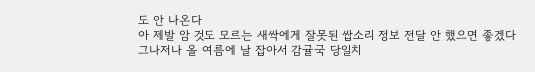도 안 나온다
아 제발 암 것도 모르는 새싹에게 잘못된 쌉소리 정보 전달 안 했으면 좋겠다
그나저나 올 여름에 날 잡아서 감귤국 당일치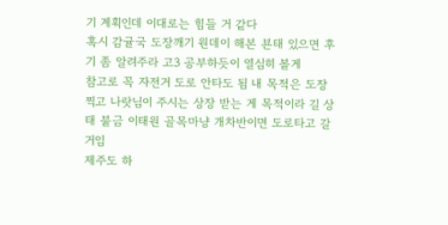기 계획인데 이대로는 힘들 거 같다
혹시 감귤국 도장깨기 원데이 해본 뵨태 있으면 후기 좀 알려주라 고3 공부하듯이 열심히 볼게
참고로 꼭 자전거 도로 안타도 됨 내 목적은 도장찍고 나랏님이 주시는 상장 받는 게 목적이라 길 상태 불금 이태원 골목마냥 개차반이면 도로타고 갈
거임
제주도 하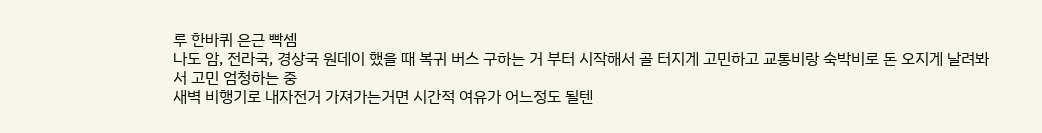루 한바퀴 은근 빡셈
나도 암, 전라국, 경상국 원데이 했을 때 복귀 버스 구하는 거 부터 시작해서 골 터지게 고민하고 교통비랑 숙박비로 돈 오지게 날려봐서 고민 엄청하는 중
새벽 비행기로 내자전거 가져가는거면 시간적 여유가 어느정도 될텐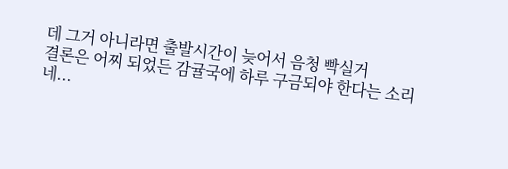데 그거 아니라면 출발시간이 늦어서 음청 빡실거
결론은 어찌 되었든 감귤국에 하루 구금되야 한다는 소리네...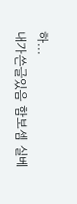하...
내가쓴글있음 함보셈 실베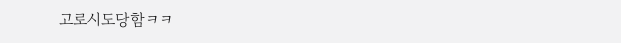고로시도당함ㅋㅋ